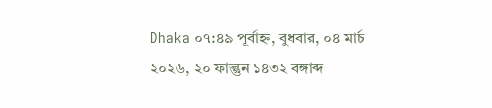Dhaka ০৭:৪৯ পূর্বাহ্ন, বুধবার, ০৪ মার্চ ২০২৬, ২০ ফাল্গুন ১৪৩২ বঙ্গাব্দ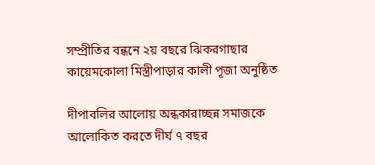সম্প্রীতির বন্ধনে ২য় বছরে ঝিকরগাছার কায়েমকোলা মিস্ত্রীপাড়ার কালী পূজা অনুষ্ঠিত

দীপাবলির আলোয় অন্ধকারাচ্ছন্ন সমাজকে আলোকিত করতে দীর্ঘ ৭ বছর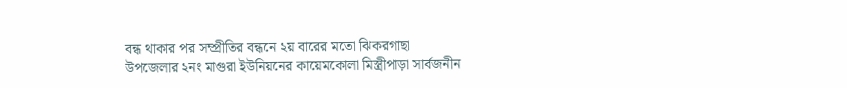বন্ধ থাকার পর সম্প্রীতির বন্ধনে ২য় বারের মতো ঝিকরগাছা উপজেলার ২নং মাগুরা ইউনিয়নের কায়েমকোলা মিস্ত্রীপাড়া সার্বজনীন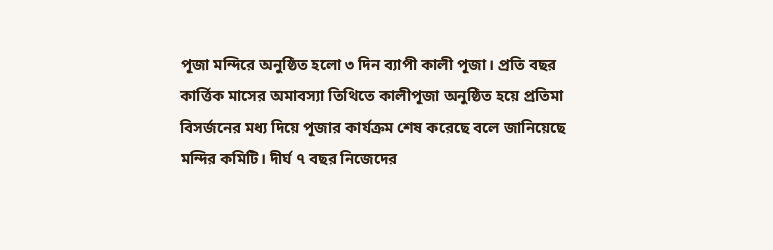পূজা মন্দিরে অনুষ্ঠিত হলো ৩ দিন ব্যাপী কালী পূজা। প্রতি বছর কার্ত্তিক মাসের অমাবস্যা তিথিতে কালীপূজা অনুষ্ঠিত হয়ে প্রতিমা বিসর্জনের মধ্য দিয়ে পূজার কার্যক্রম শেষ করেছে বলে জানিয়েছে মন্দির কমিটি। দীর্ঘ ৭ বছর নিজেদের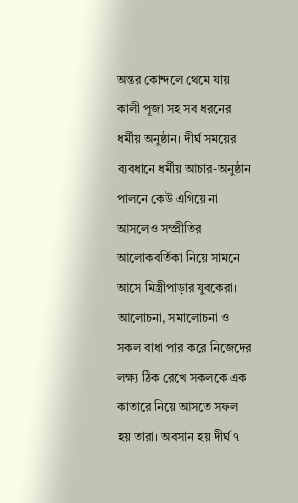অন্তর কোন্দলে থেমে যায় কালী পূজা সহ সব ধরনের ধর্মীয় অনুষ্ঠান। দীর্ঘ সময়ের ব্যবধানে ধর্মীয় আচার-অনুষ্ঠান পালনে কেউ এগিয়ে না আসলেও সম্প্রীতির আলোকবর্তিকা নিয়ে সামনে আসে মিস্ত্রীপাড়ার যুবকেরা। আলোচনা, সমালোচনা ও সকল বাধা পার করে নিজেদের লক্ষ্য ঠিক রেখে সকলকে এক কাতারে নিয়ে আসতে সফল হয় তারা। অবসান হয় দীর্ঘ ৭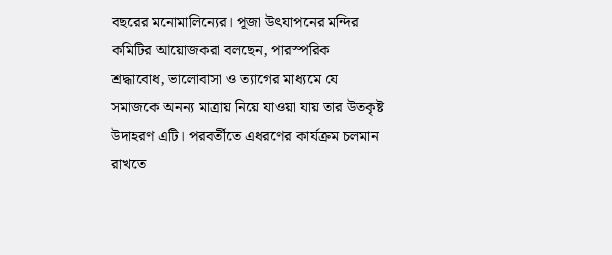বছরের মনোমালিন্যের। পূজা উৎযাপনের মন্দির কমিটির আয়োজকরা বলছেন, পারস্পরিক শ্রদ্ধাবোধ, ভালোবাসা ও ত্যাগের মাধ্যমে যে সমাজকে অনন্য মাত্রায় নিয়ে যাওয়া যায় তার উতকৃষ্ট উদাহরণ এটি। পরবর্তীতে এধরণের কার্যক্রম চলমান রাখতে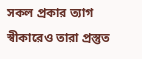সকল প্রকার ত্যাগ স্বীকারেও তারা প্রস্তুত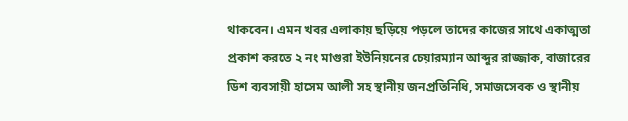থাকবেন। এমন খবর এলাকায় ছড়িয়ে পড়লে তাদের কাজের সাথে একাত্মতা প্রকাশ করতে ২ নং মাগুরা ইউনিয়নের চেয়ারম্যান আব্দুর রাজ্জাক, বাজারের ডিশ ব্যবসায়ী হাসেম আলী সহ স্থানীয় জনপ্রতিনিধি, সমাজসেবক ও স্থানীয়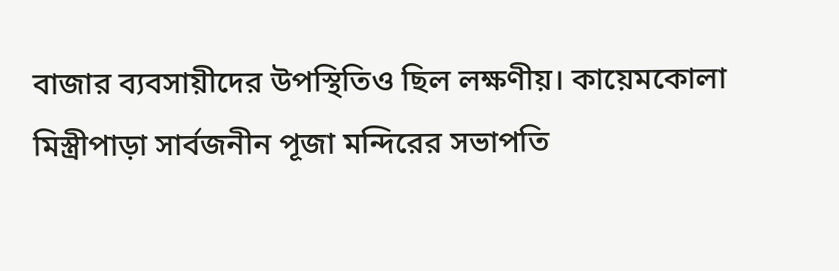বাজার ব্যবসায়ীদের উপস্থিতিও ছিল লক্ষণীয়। কায়েমকোলা মিস্ত্রীপাড়া সার্বজনীন পূজা মন্দিরের সভাপতি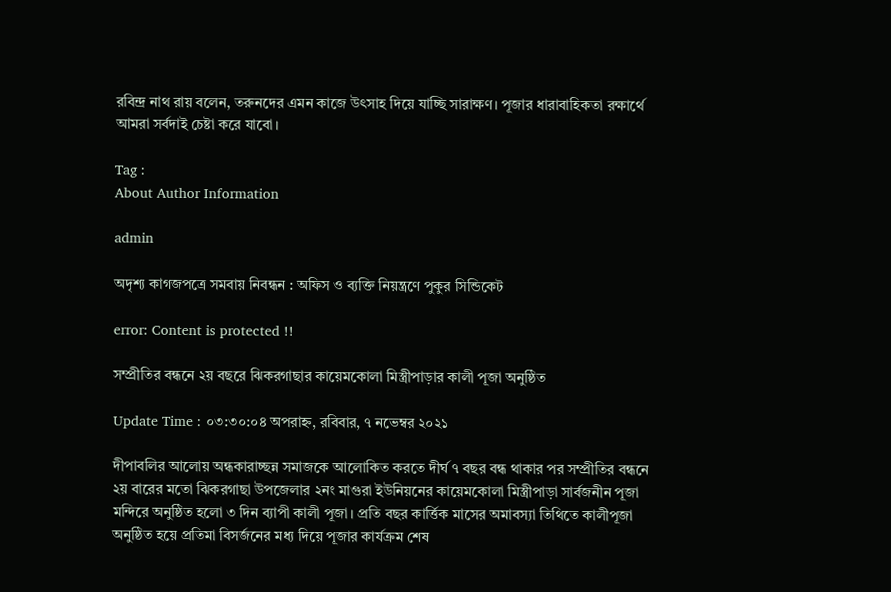রবিন্দ্র নাথ রায় বলেন, তরুনদের এমন কাজে উৎসাহ দিয়ে যাচ্ছি সারাক্ষণ। পূজার ধারাবাহিকতা রক্ষার্থে আমরা সর্বদাই চেষ্টা করে যাবো।

Tag :
About Author Information

admin

অদৃশ্য কাগজপত্রে সমবায় নিবন্ধন : অফিস ও ব্যক্তি নিয়ন্ত্রণে পুকুর সিন্ডিকেট

error: Content is protected !!

সম্প্রীতির বন্ধনে ২য় বছরে ঝিকরগাছার কায়েমকোলা মিস্ত্রীপাড়ার কালী পূজা অনুষ্ঠিত

Update Time : ০৩:৩০:০৪ অপরাহ্ন, রবিবার, ৭ নভেম্বর ২০২১

দীপাবলির আলোয় অন্ধকারাচ্ছন্ন সমাজকে আলোকিত করতে দীর্ঘ ৭ বছর বন্ধ থাকার পর সম্প্রীতির বন্ধনে ২য় বারের মতো ঝিকরগাছা উপজেলার ২নং মাগুরা ইউনিয়নের কায়েমকোলা মিস্ত্রীপাড়া সার্বজনীন পূজা মন্দিরে অনুষ্ঠিত হলো ৩ দিন ব্যাপী কালী পূজা। প্রতি বছর কার্ত্তিক মাসের অমাবস্যা তিথিতে কালীপূজা অনুষ্ঠিত হয়ে প্রতিমা বিসর্জনের মধ্য দিয়ে পূজার কার্যক্রম শেষ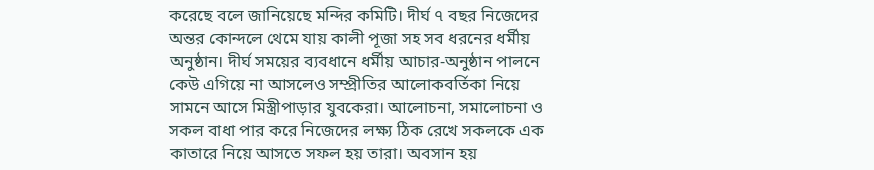করেছে বলে জানিয়েছে মন্দির কমিটি। দীর্ঘ ৭ বছর নিজেদের অন্তর কোন্দলে থেমে যায় কালী পূজা সহ সব ধরনের ধর্মীয় অনুষ্ঠান। দীর্ঘ সময়ের ব্যবধানে ধর্মীয় আচার-অনুষ্ঠান পালনে কেউ এগিয়ে না আসলেও সম্প্রীতির আলোকবর্তিকা নিয়ে সামনে আসে মিস্ত্রীপাড়ার যুবকেরা। আলোচনা, সমালোচনা ও সকল বাধা পার করে নিজেদের লক্ষ্য ঠিক রেখে সকলকে এক কাতারে নিয়ে আসতে সফল হয় তারা। অবসান হয়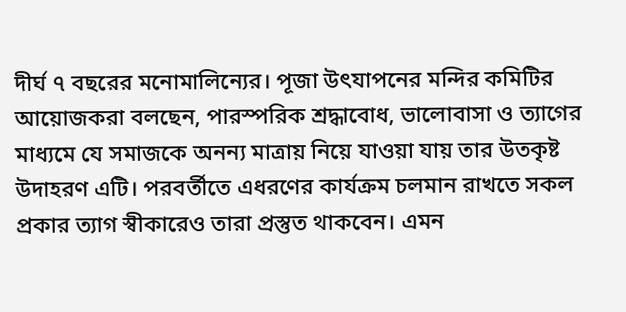দীর্ঘ ৭ বছরের মনোমালিন্যের। পূজা উৎযাপনের মন্দির কমিটির আয়োজকরা বলছেন, পারস্পরিক শ্রদ্ধাবোধ, ভালোবাসা ও ত্যাগের মাধ্যমে যে সমাজকে অনন্য মাত্রায় নিয়ে যাওয়া যায় তার উতকৃষ্ট উদাহরণ এটি। পরবর্তীতে এধরণের কার্যক্রম চলমান রাখতে সকল প্রকার ত্যাগ স্বীকারেও তারা প্রস্তুত থাকবেন। এমন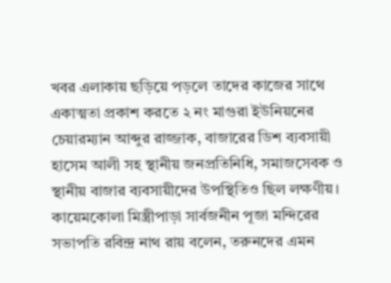খবর এলাকায় ছড়িয়ে পড়লে তাদের কাজের সাথে একাত্মতা প্রকাশ করতে ২ নং মাগুরা ইউনিয়নের চেয়ারম্যান আব্দুর রাজ্জাক, বাজারের ডিশ ব্যবসায়ী হাসেম আলী সহ স্থানীয় জনপ্রতিনিধি, সমাজসেবক ও স্থানীয় বাজার ব্যবসায়ীদের উপস্থিতিও ছিল লক্ষণীয়। কায়েমকোলা মিস্ত্রীপাড়া সার্বজনীন পূজা মন্দিরের সভাপতি রবিন্দ্র নাথ রায় বলেন, তরুনদের এমন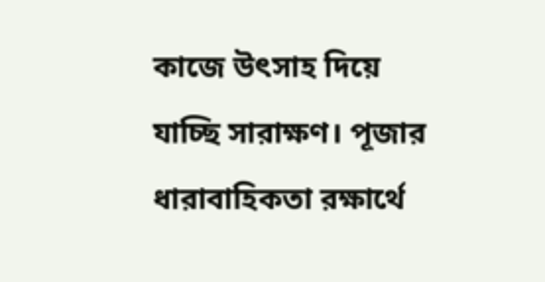কাজে উৎসাহ দিয়ে যাচ্ছি সারাক্ষণ। পূজার ধারাবাহিকতা রক্ষার্থে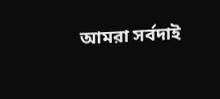আমরা সর্বদাই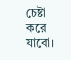চেষ্টা করে যাবো।